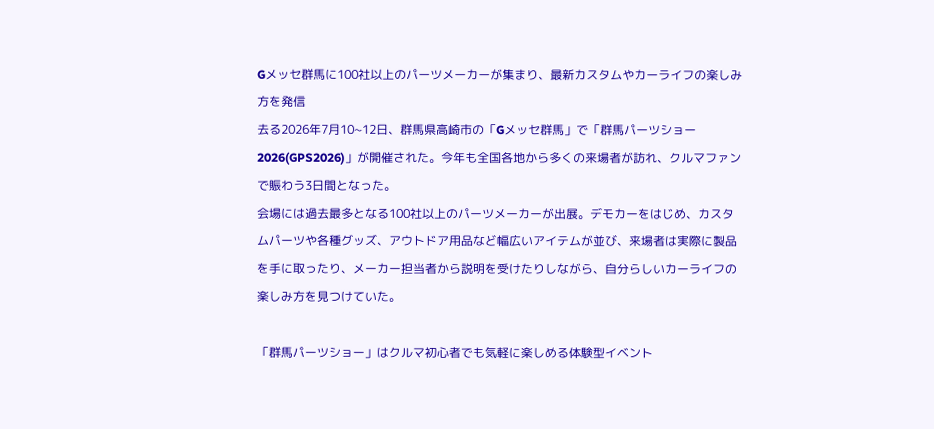Gメッセ群馬に100社以上のパーツメーカーが集まり、最新カスタムやカーライフの楽しみ方を発信
去る2026年7月10~12日、群馬県高崎市の「Gメッセ群馬」で「群馬パーツショー2026(GPS2026)」が開催された。今年も全国各地から多くの来場者が訪れ、クルマファンで賑わう3日間となった。
会場には過去最多となる100社以上のパーツメーカーが出展。デモカーをはじめ、カスタムパーツや各種グッズ、アウトドア用品など幅広いアイテムが並び、来場者は実際に製品を手に取ったり、メーカー担当者から説明を受けたりしながら、自分らしいカーライフの楽しみ方を見つけていた。

「群馬パーツショー」はクルマ初心者でも気軽に楽しめる体験型イベント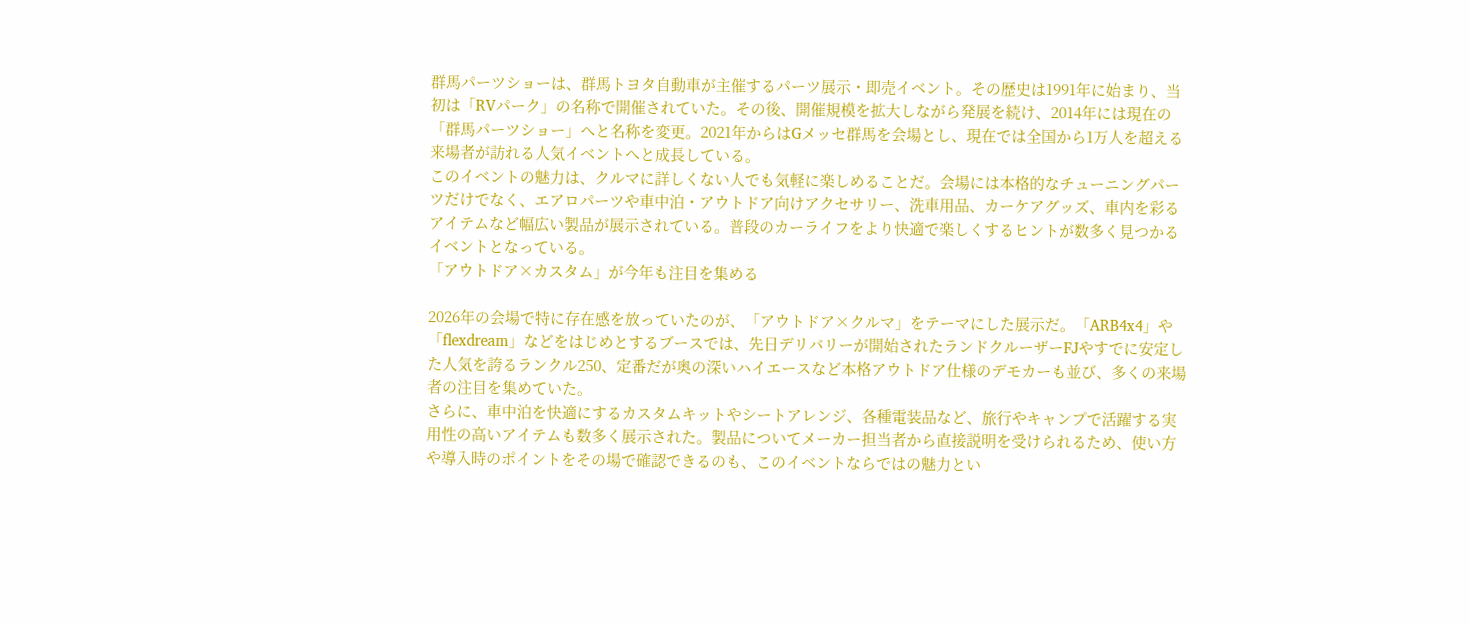群馬パーツショーは、群馬トヨタ自動車が主催するパーツ展示・即売イベント。その歴史は1991年に始まり、当初は「RVパーク」の名称で開催されていた。その後、開催規模を拡大しながら発展を続け、2014年には現在の「群馬パーツショー」へと名称を変更。2021年からはGメッセ群馬を会場とし、現在では全国から1万人を超える来場者が訪れる人気イベントへと成長している。
このイベントの魅力は、クルマに詳しくない人でも気軽に楽しめることだ。会場には本格的なチューニングパーツだけでなく、エアロパーツや車中泊・アウトドア向けアクセサリー、洗車用品、カーケアグッズ、車内を彩るアイテムなど幅広い製品が展示されている。普段のカーライフをより快適で楽しくするヒントが数多く見つかるイベントとなっている。
「アウトドア×カスタム」が今年も注目を集める

2026年の会場で特に存在感を放っていたのが、「アウトドア×クルマ」をテーマにした展示だ。「ARB4x4」や「flexdream」などをはじめとするブースでは、先日デリバリーが開始されたランドクルーザーFJやすでに安定した人気を誇るランクル250、定番だが奥の深いハイエースなど本格アウトドア仕様のデモカーも並び、多くの来場者の注目を集めていた。
さらに、車中泊を快適にするカスタムキットやシートアレンジ、各種電装品など、旅行やキャンプで活躍する実用性の高いアイテムも数多く展示された。製品についてメーカー担当者から直接説明を受けられるため、使い方や導入時のポイントをその場で確認できるのも、このイベントならではの魅力とい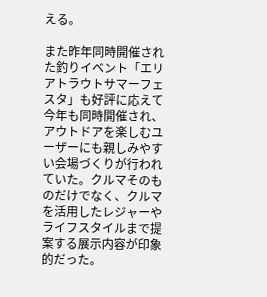える。

また昨年同時開催された釣りイベント「エリアトラウトサマーフェスタ」も好評に応えて今年も同時開催され、アウトドアを楽しむユーザーにも親しみやすい会場づくりが行われていた。クルマそのものだけでなく、クルマを活用したレジャーやライフスタイルまで提案する展示内容が印象的だった。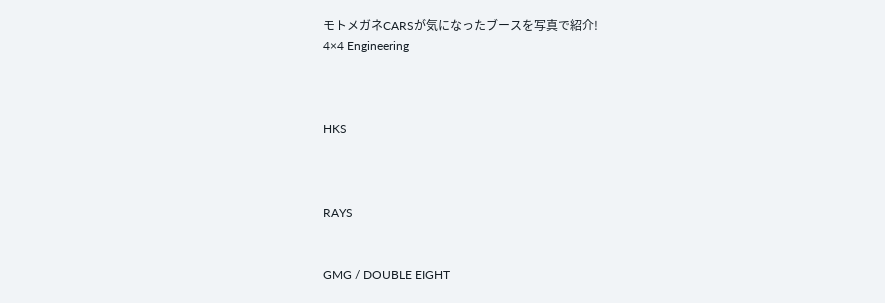モトメガネCARSが気になったブースを写真で紹介!
4×4 Engineering



HKS



RAYS


GMG / DOUBLE EIGHT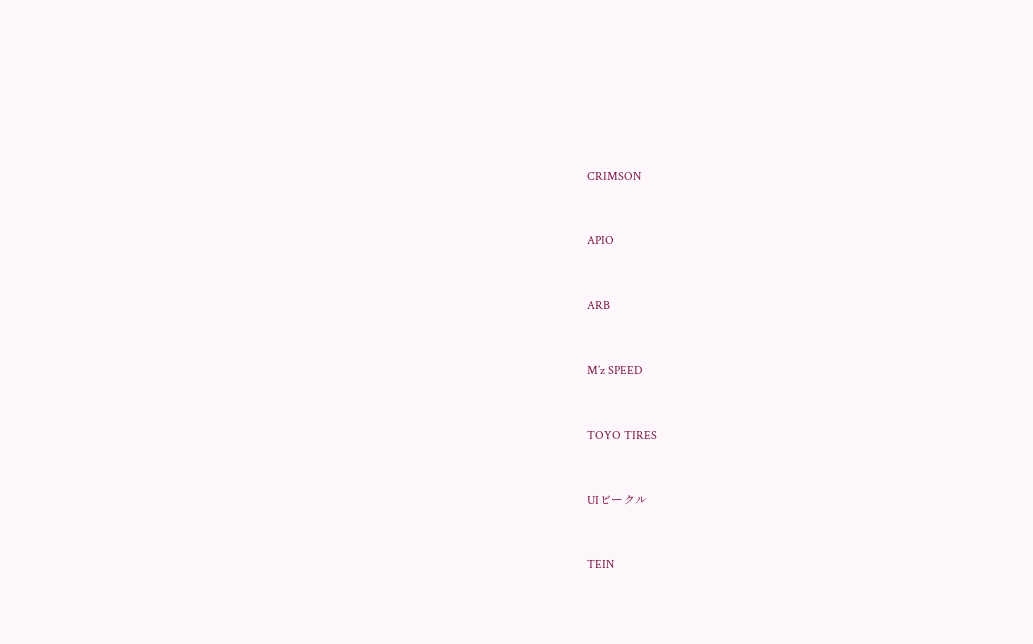CRIMSON


APIO


ARB


M’z SPEED


TOYO TIRES


UIビークル


TEIN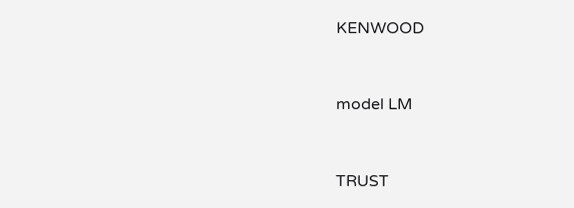KENWOOD


model LM


TRUST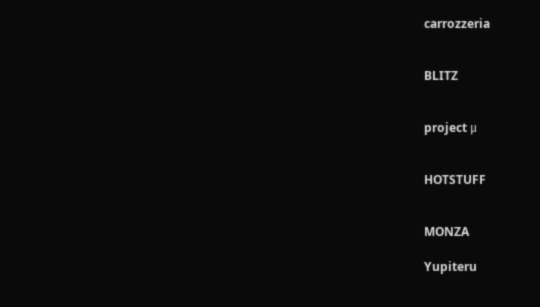carrozzeria


BLITZ


project μ


HOTSTUFF


MONZA

Yupiteru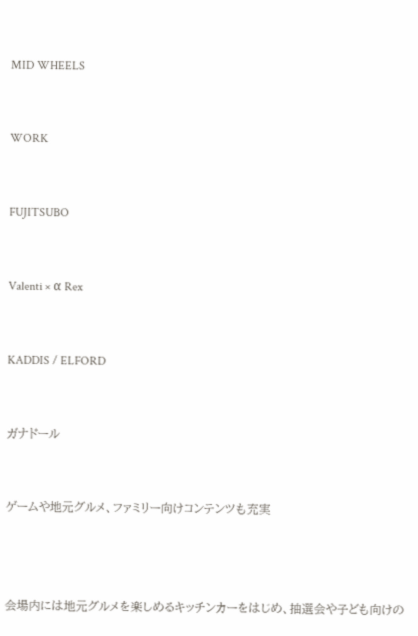MID WHEELS


WORK


FUJITSUBO


Valenti × α Rex


KADDIS / ELFORD


ガナドール


ゲームや地元グルメ、ファミリー向けコンテンツも充実



会場内には地元グルメを楽しめるキッチンカーをはじめ、抽選会や子ども向けの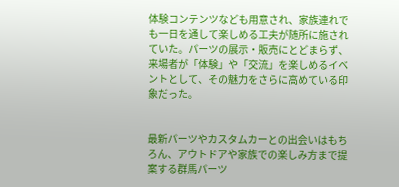体験コンテンツなども用意され、家族連れでも一日を通して楽しめる工夫が随所に施されていた。パーツの展示・販売にとどまらず、来場者が「体験」や「交流」を楽しめるイベントとして、その魅力をさらに高めている印象だった。


最新パーツやカスタムカーとの出会いはもちろん、アウトドアや家族での楽しみ方まで提案する群馬パーツ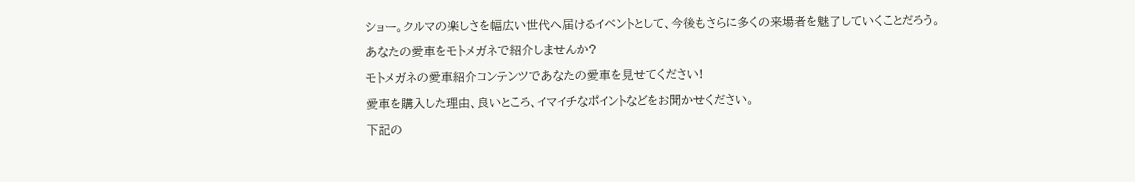ショー。クルマの楽しさを幅広い世代へ届けるイベントとして、今後もさらに多くの来場者を魅了していくことだろう。
あなたの愛車をモトメガネで紹介しませんか?
モトメガネの愛車紹介コンテンツであなたの愛車を見せてください!
愛車を購入した理由、良いところ、イマイチなポイントなどをお聞かせください。
下記の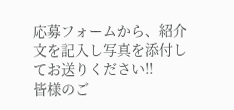応募フォームから、紹介文を記入し写真を添付してお送りください!!
皆様のご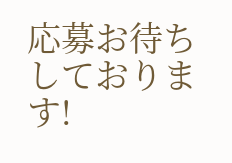応募お待ちしております!